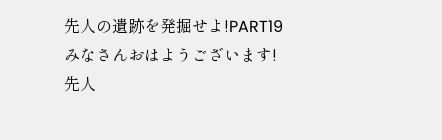先人の遺跡を発掘せよ!PART19
みなさんおはようございます!
先人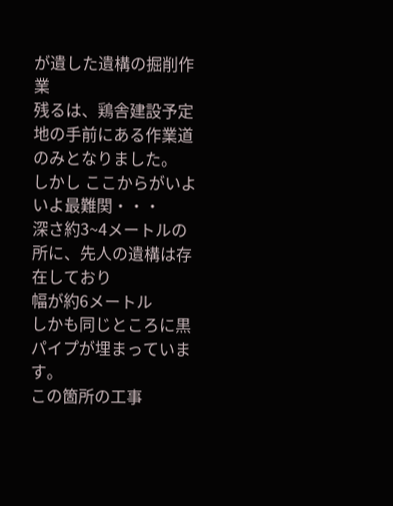が遺した遺構の掘削作業
残るは、鶏舎建設予定地の手前にある作業道のみとなりました。
しかし ここからがいよいよ最難関・・・
深さ約3~4メートルの所に、先人の遺構は存在しており
幅が約6メートル
しかも同じところに黒パイプが埋まっています。
この箇所の工事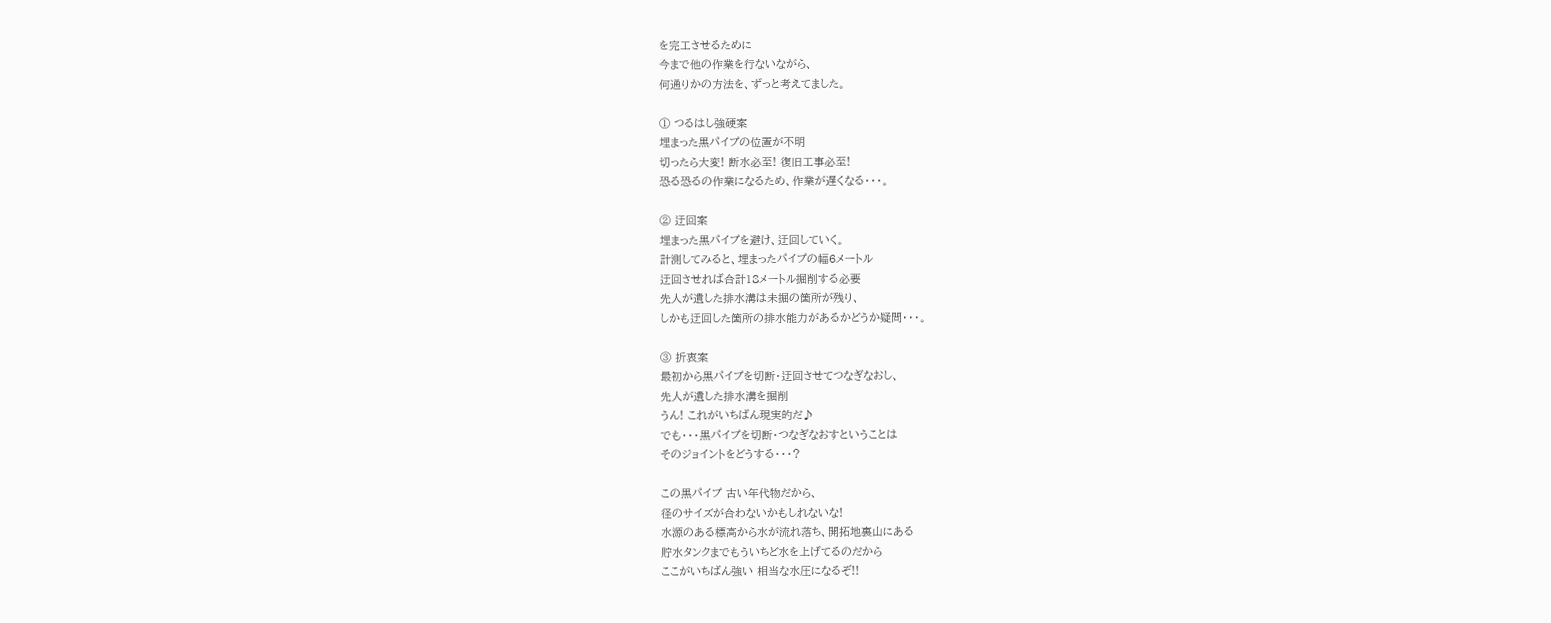を完工させるために
今まで他の作業を行ないながら、
何通りかの方法を、ずっと考えてました。

① つるはし強硬案
埋まった黒パイプの位置が不明
切ったら大変! 断水必至! 復旧工事必至!
恐る恐るの作業になるため、作業が遅くなる・・・。

② 迂回案
埋まった黒パイプを避け、迂回していく。
計測してみると、埋まったパイプの幅6メートル
迂回させれば合計18メートル掘削する必要
先人が遺した排水溝は未掘の箇所が残り、
しかも迂回した箇所の排水能力があるかどうか疑問・・・。

③ 折衷案
最初から黒パイプを切断・迂回させてつなぎなおし、
先人が遺した排水溝を掘削
うん! これがいちばん現実的だ♪
でも・・・黒パイプを切断・つなぎなおすということは
そのジョイントをどうする・・・?

この黒パイプ 古い年代物だから、
径のサイズが合わないかもしれないな!
水源のある標高から水が流れ落ち、開拓地裏山にある
貯水タンクまでもういちど水を上げてるのだから
ここがいちばん強い 相当な水圧になるぞ!!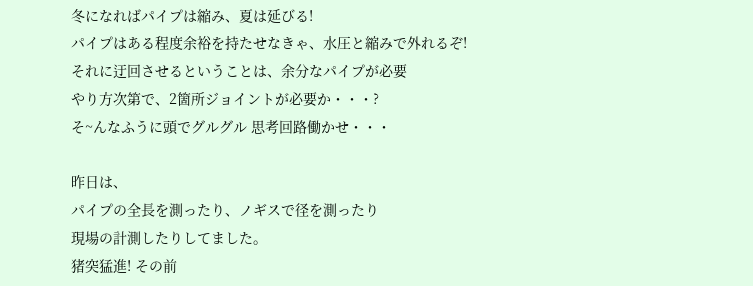冬になればパイプは縮み、夏は延びる!
パイプはある程度余裕を持たせなきゃ、水圧と縮みで外れるぞ!
それに迂回させるということは、余分なパイプが必要
やり方次第で、2箇所ジョイントが必要か・・・?
そ~んなふうに頭でグルグル 思考回路働かせ・・・

昨日は、
パイプの全長を測ったり、ノギスで径を測ったり
現場の計測したりしてました。
猪突猛進! その前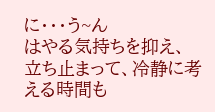に・・・う~ん
はやる気持ちを抑え、
立ち止まって、冷静に考える時間も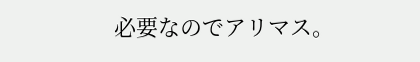必要なのでアリマス。